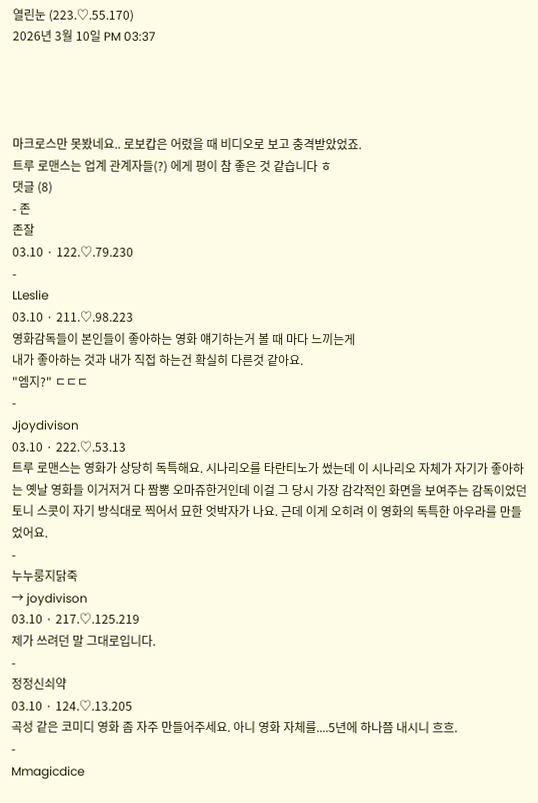열린눈 (223.♡.55.170)
2026년 3월 10일 PM 03:37




마크로스만 못봤네요.. 로보캅은 어렸을 때 비디오로 보고 충격받았었죠.
트루 로맨스는 업계 관계자들(?) 에게 평이 참 좋은 것 같습니다 ㅎ
댓글 (8)
- 존
존잘
03.10 · 122.♡.79.230
-
LLeslie
03.10 · 211.♡.98.223
영화감독들이 본인들이 좋아하는 영화 얘기하는거 볼 때 마다 느끼는게
내가 좋아하는 것과 내가 직접 하는건 확실히 다른것 같아요.
"엠지?" ㄷㄷㄷ
-
Jjoydivison
03.10 · 222.♡.53.13
트루 로맨스는 영화가 상당히 독특해요. 시나리오를 타란티노가 썼는데 이 시나리오 자체가 자기가 좋아하는 옛날 영화들 이거저거 다 짬뽕 오마쥬한거인데 이걸 그 당시 가장 감각적인 화면을 보여주는 감독이었던 토니 스콧이 자기 방식대로 찍어서 묘한 엇박자가 나요. 근데 이게 오히려 이 영화의 독특한 아우라를 만들었어요.
-
누누룽지닭죽
→ joydivison
03.10 · 217.♡.125.219
제가 쓰려던 말 그대로입니다.
-
정정신쇠약
03.10 · 124.♡.13.205
곡성 같은 코미디 영화 좀 자주 만들어주세요. 아니 영화 자체를....5년에 하나쯤 내시니 흐흐.
-
Mmagicdice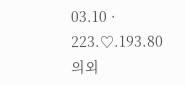03.10 · 223.♡.193.80
의외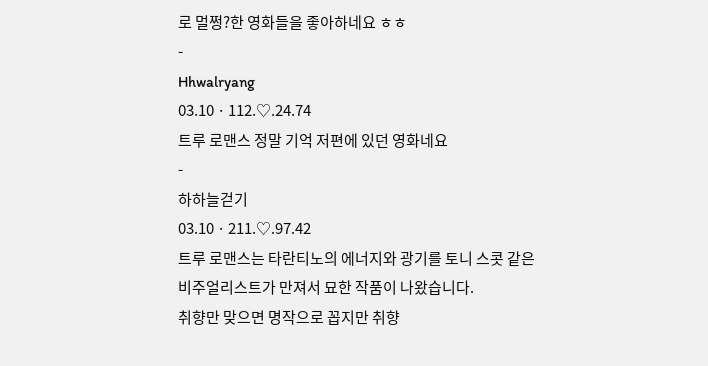로 멀쩡?한 영화들을 좋아하네요 ㅎㅎ
-
Hhwalryang
03.10 · 112.♡.24.74
트루 로맨스 정말 기억 저편에 있던 영화네요
-
하하늘걷기
03.10 · 211.♡.97.42
트루 로맨스는 타란티노의 에너지와 광기를 토니 스콧 같은 비주얼리스트가 만져서 묘한 작품이 나왔습니다.
취향만 맞으면 명작으로 꼽지만 취향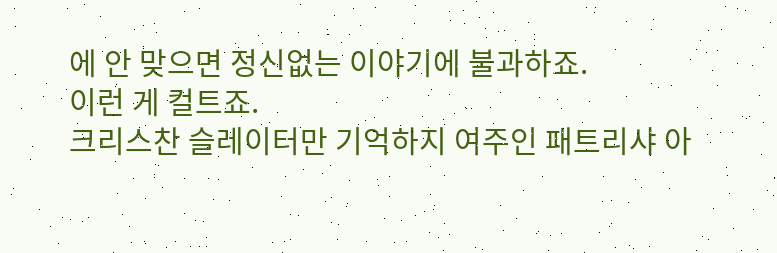에 안 맞으면 정신없는 이야기에 불과하죠.
이런 게 컬트죠.
크리스찬 슬레이터만 기억하지 여주인 패트리샤 아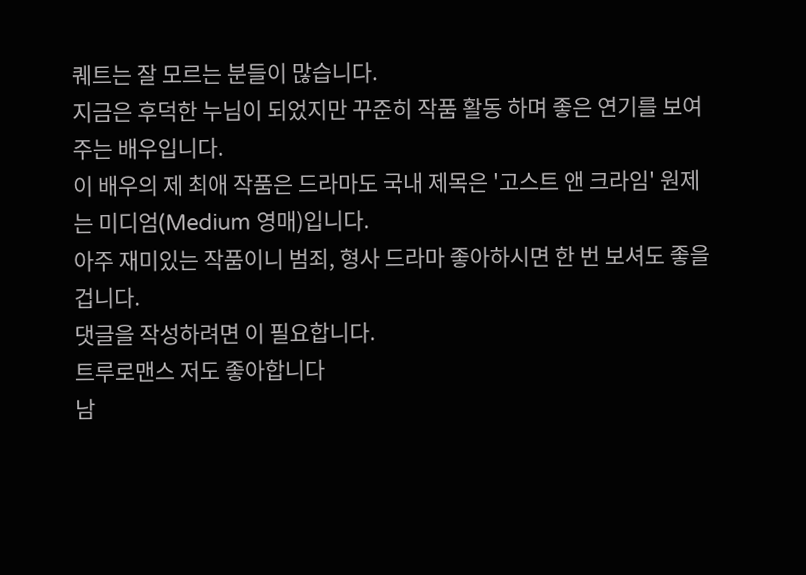퀘트는 잘 모르는 분들이 많습니다.
지금은 후덕한 누님이 되었지만 꾸준히 작품 활동 하며 좋은 연기를 보여주는 배우입니다.
이 배우의 제 최애 작품은 드라마도 국내 제목은 '고스트 앤 크라임' 원제는 미디엄(Medium 영매)입니다.
아주 재미있는 작품이니 범죄, 형사 드라마 좋아하시면 한 번 보셔도 좋을 겁니다.
댓글을 작성하려면 이 필요합니다.
트루로맨스 저도 좋아합니다
남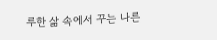루한 삶 속에서 꾸는 나른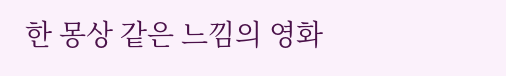한 몽상 같은 느낌의 영화